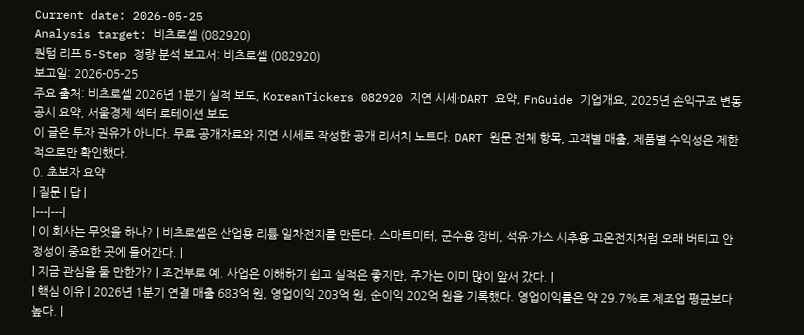Current date: 2026-05-25
Analysis target: 비츠로셀 (082920)
퀀텀 리프 5-Step 정량 분석 보고서: 비츠로셀 (082920)
보고일: 2026-05-25
주요 출처: 비츠로셀 2026년 1분기 실적 보도, KoreanTickers 082920 지연 시세·DART 요약, FnGuide 기업개요, 2025년 손익구조 변동 공시 요약, 서울경제 섹터 로테이션 보도
이 글은 투자 권유가 아니다. 무료 공개자료와 지연 시세로 작성한 공개 리서치 노트다. DART 원문 전체 항목, 고객별 매출, 제품별 수익성은 제한적으로만 확인했다.
0. 초보자 요약
| 질문 | 답 |
|---|---|
| 이 회사는 무엇을 하나? | 비츠로셀은 산업용 리튬 일차전지를 만든다. 스마트미터, 군수용 장비, 석유·가스 시추용 고온전지처럼 오래 버티고 안정성이 중요한 곳에 들어간다. |
| 지금 관심을 둘 만한가? | 조건부로 예. 사업은 이해하기 쉽고 실적은 좋지만, 주가는 이미 많이 앞서 갔다. |
| 핵심 이유 | 2026년 1분기 연결 매출 683억 원, 영업이익 203억 원, 순이익 202억 원을 기록했다. 영업이익률은 약 29.7%로 제조업 평균보다 높다. |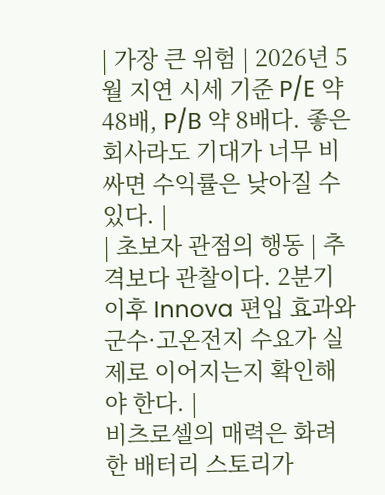| 가장 큰 위험 | 2026년 5월 지연 시세 기준 P/E 약 48배, P/B 약 8배다. 좋은 회사라도 기대가 너무 비싸면 수익률은 낮아질 수 있다. |
| 초보자 관점의 행동 | 추격보다 관찰이다. 2분기 이후 Innova 편입 효과와 군수·고온전지 수요가 실제로 이어지는지 확인해야 한다. |
비츠로셀의 매력은 화려한 배터리 스토리가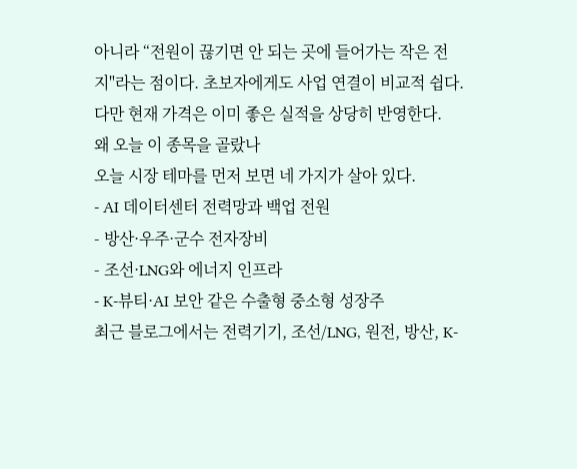아니라 “전원이 끊기면 안 되는 곳에 들어가는 작은 전지"라는 점이다. 초보자에게도 사업 연결이 비교적 쉽다. 다만 현재 가격은 이미 좋은 실적을 상당히 반영한다.
왜 오늘 이 종목을 골랐나
오늘 시장 테마를 먼저 보면 네 가지가 살아 있다.
- AI 데이터센터 전력망과 백업 전원
- 방산·우주·군수 전자장비
- 조선·LNG와 에너지 인프라
- K-뷰티·AI 보안 같은 수출형 중소형 성장주
최근 블로그에서는 전력기기, 조선/LNG, 원전, 방산, K-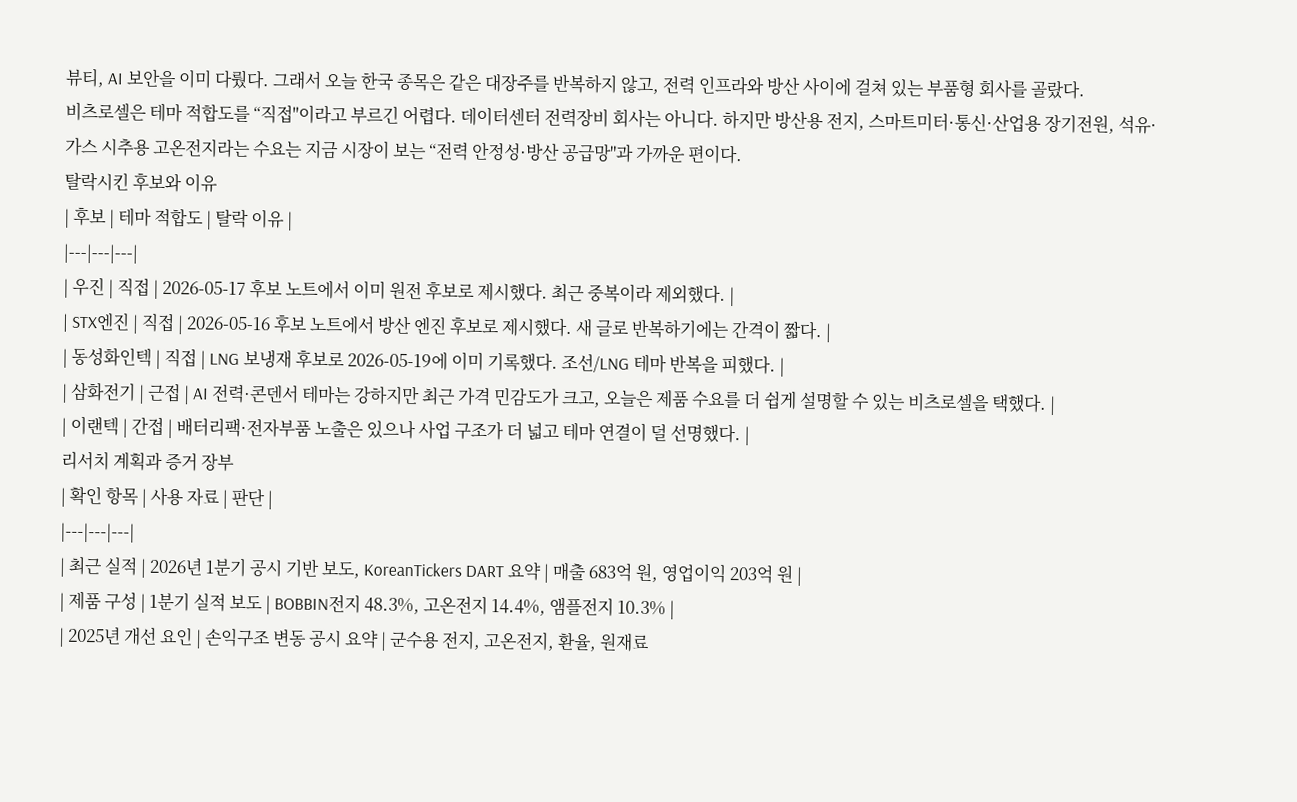뷰티, AI 보안을 이미 다뤘다. 그래서 오늘 한국 종목은 같은 대장주를 반복하지 않고, 전력 인프라와 방산 사이에 걸쳐 있는 부품형 회사를 골랐다.
비츠로셀은 테마 적합도를 “직접"이라고 부르긴 어렵다. 데이터센터 전력장비 회사는 아니다. 하지만 방산용 전지, 스마트미터·통신·산업용 장기전원, 석유·가스 시추용 고온전지라는 수요는 지금 시장이 보는 “전력 안정성·방산 공급망"과 가까운 편이다.
탈락시킨 후보와 이유
| 후보 | 테마 적합도 | 탈락 이유 |
|---|---|---|
| 우진 | 직접 | 2026-05-17 후보 노트에서 이미 원전 후보로 제시했다. 최근 중복이라 제외했다. |
| STX엔진 | 직접 | 2026-05-16 후보 노트에서 방산 엔진 후보로 제시했다. 새 글로 반복하기에는 간격이 짧다. |
| 동성화인텍 | 직접 | LNG 보냉재 후보로 2026-05-19에 이미 기록했다. 조선/LNG 테마 반복을 피했다. |
| 삼화전기 | 근접 | AI 전력·콘덴서 테마는 강하지만 최근 가격 민감도가 크고, 오늘은 제품 수요를 더 쉽게 설명할 수 있는 비츠로셀을 택했다. |
| 이랜텍 | 간접 | 배터리팩·전자부품 노출은 있으나 사업 구조가 더 넓고 테마 연결이 덜 선명했다. |
리서치 계획과 증거 장부
| 확인 항목 | 사용 자료 | 판단 |
|---|---|---|
| 최근 실적 | 2026년 1분기 공시 기반 보도, KoreanTickers DART 요약 | 매출 683억 원, 영업이익 203억 원 |
| 제품 구성 | 1분기 실적 보도 | BOBBIN전지 48.3%, 고온전지 14.4%, 앰플전지 10.3% |
| 2025년 개선 요인 | 손익구조 변동 공시 요약 | 군수용 전지, 고온전지, 환율, 원재료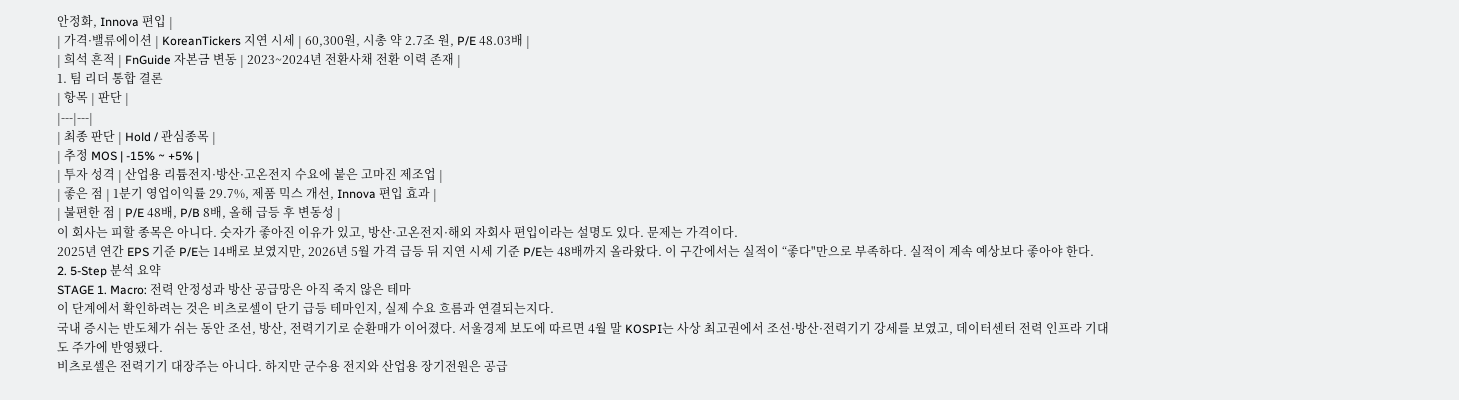안정화, Innova 편입 |
| 가격·밸류에이션 | KoreanTickers 지연 시세 | 60,300원, 시총 약 2.7조 원, P/E 48.03배 |
| 희석 흔적 | FnGuide 자본금 변동 | 2023~2024년 전환사채 전환 이력 존재 |
1. 팀 리더 통합 결론
| 항목 | 판단 |
|---|---|
| 최종 판단 | Hold / 관심종목 |
| 추정 MOS | -15% ~ +5% |
| 투자 성격 | 산업용 리튬전지·방산·고온전지 수요에 붙은 고마진 제조업 |
| 좋은 점 | 1분기 영업이익률 29.7%, 제품 믹스 개선, Innova 편입 효과 |
| 불편한 점 | P/E 48배, P/B 8배, 올해 급등 후 변동성 |
이 회사는 피할 종목은 아니다. 숫자가 좋아진 이유가 있고, 방산·고온전지·해외 자회사 편입이라는 설명도 있다. 문제는 가격이다.
2025년 연간 EPS 기준 P/E는 14배로 보였지만, 2026년 5월 가격 급등 뒤 지연 시세 기준 P/E는 48배까지 올라왔다. 이 구간에서는 실적이 “좋다"만으로 부족하다. 실적이 계속 예상보다 좋아야 한다.
2. 5-Step 분석 요약
STAGE 1. Macro: 전력 안정성과 방산 공급망은 아직 죽지 않은 테마
이 단계에서 확인하려는 것은 비츠로셀이 단기 급등 테마인지, 실제 수요 흐름과 연결되는지다.
국내 증시는 반도체가 쉬는 동안 조선, 방산, 전력기기로 순환매가 이어졌다. 서울경제 보도에 따르면 4월 말 KOSPI는 사상 최고권에서 조선·방산·전력기기 강세를 보였고, 데이터센터 전력 인프라 기대도 주가에 반영됐다.
비츠로셀은 전력기기 대장주는 아니다. 하지만 군수용 전지와 산업용 장기전원은 공급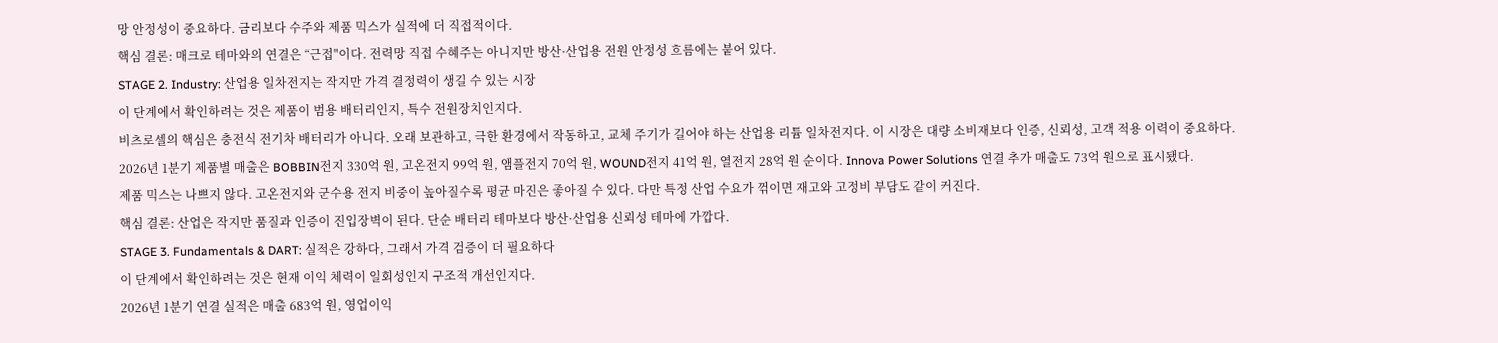망 안정성이 중요하다. 금리보다 수주와 제품 믹스가 실적에 더 직접적이다.
핵심 결론: 매크로 테마와의 연결은 “근접"이다. 전력망 직접 수혜주는 아니지만 방산·산업용 전원 안정성 흐름에는 붙어 있다.
STAGE 2. Industry: 산업용 일차전지는 작지만 가격 결정력이 생길 수 있는 시장
이 단계에서 확인하려는 것은 제품이 범용 배터리인지, 특수 전원장치인지다.
비츠로셀의 핵심은 충전식 전기차 배터리가 아니다. 오래 보관하고, 극한 환경에서 작동하고, 교체 주기가 길어야 하는 산업용 리튬 일차전지다. 이 시장은 대량 소비재보다 인증, 신뢰성, 고객 적용 이력이 중요하다.
2026년 1분기 제품별 매출은 BOBBIN전지 330억 원, 고온전지 99억 원, 앰플전지 70억 원, WOUND전지 41억 원, 열전지 28억 원 순이다. Innova Power Solutions 연결 추가 매출도 73억 원으로 표시됐다.
제품 믹스는 나쁘지 않다. 고온전지와 군수용 전지 비중이 높아질수록 평균 마진은 좋아질 수 있다. 다만 특정 산업 수요가 꺾이면 재고와 고정비 부담도 같이 커진다.
핵심 결론: 산업은 작지만 품질과 인증이 진입장벽이 된다. 단순 배터리 테마보다 방산·산업용 신뢰성 테마에 가깝다.
STAGE 3. Fundamentals & DART: 실적은 강하다, 그래서 가격 검증이 더 필요하다
이 단계에서 확인하려는 것은 현재 이익 체력이 일회성인지 구조적 개선인지다.
2026년 1분기 연결 실적은 매출 683억 원, 영업이익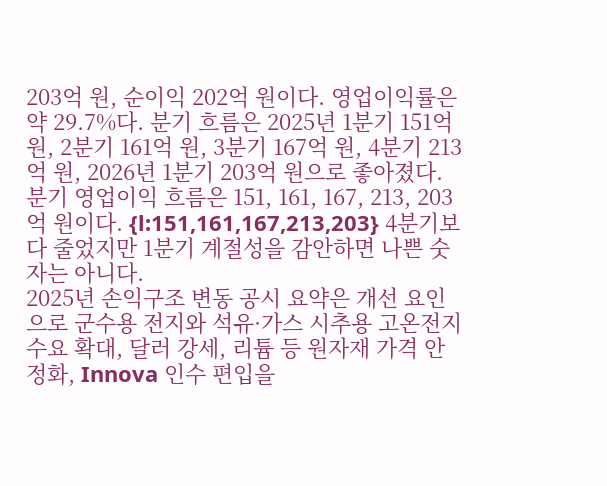203억 원, 순이익 202억 원이다. 영업이익률은 약 29.7%다. 분기 흐름은 2025년 1분기 151억 원, 2분기 161억 원, 3분기 167억 원, 4분기 213억 원, 2026년 1분기 203억 원으로 좋아졌다.
분기 영업이익 흐름은 151, 161, 167, 213, 203억 원이다. {l:151,161,167,213,203} 4분기보다 줄었지만 1분기 계절성을 감안하면 나쁜 숫자는 아니다.
2025년 손익구조 변동 공시 요약은 개선 요인으로 군수용 전지와 석유·가스 시추용 고온전지 수요 확대, 달러 강세, 리튬 등 원자재 가격 안정화, Innova 인수 편입을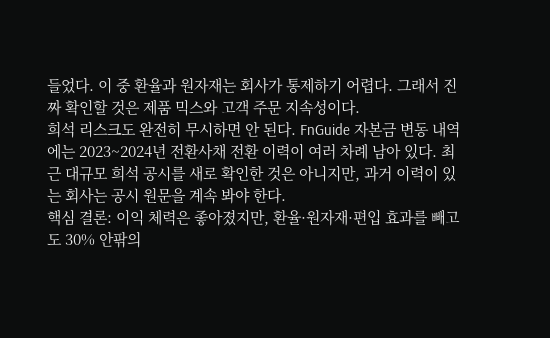들었다. 이 중 환율과 원자재는 회사가 통제하기 어렵다. 그래서 진짜 확인할 것은 제품 믹스와 고객 주문 지속성이다.
희석 리스크도 완전히 무시하면 안 된다. FnGuide 자본금 변동 내역에는 2023~2024년 전환사채 전환 이력이 여러 차례 남아 있다. 최근 대규모 희석 공시를 새로 확인한 것은 아니지만, 과거 이력이 있는 회사는 공시 원문을 계속 봐야 한다.
핵심 결론: 이익 체력은 좋아졌지만, 환율·원자재·편입 효과를 빼고도 30% 안팎의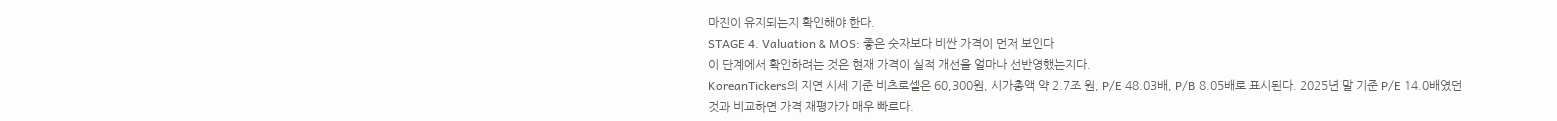마진이 유지되는지 확인해야 한다.
STAGE 4. Valuation & MOS: 좋은 숫자보다 비싼 가격이 먼저 보인다
이 단계에서 확인하려는 것은 현재 가격이 실적 개선을 얼마나 선반영했는지다.
KoreanTickers의 지연 시세 기준 비츠로셀은 60,300원, 시가총액 약 2.7조 원, P/E 48.03배, P/B 8.05배로 표시된다. 2025년 말 기준 P/E 14.0배였던 것과 비교하면 가격 재평가가 매우 빠르다.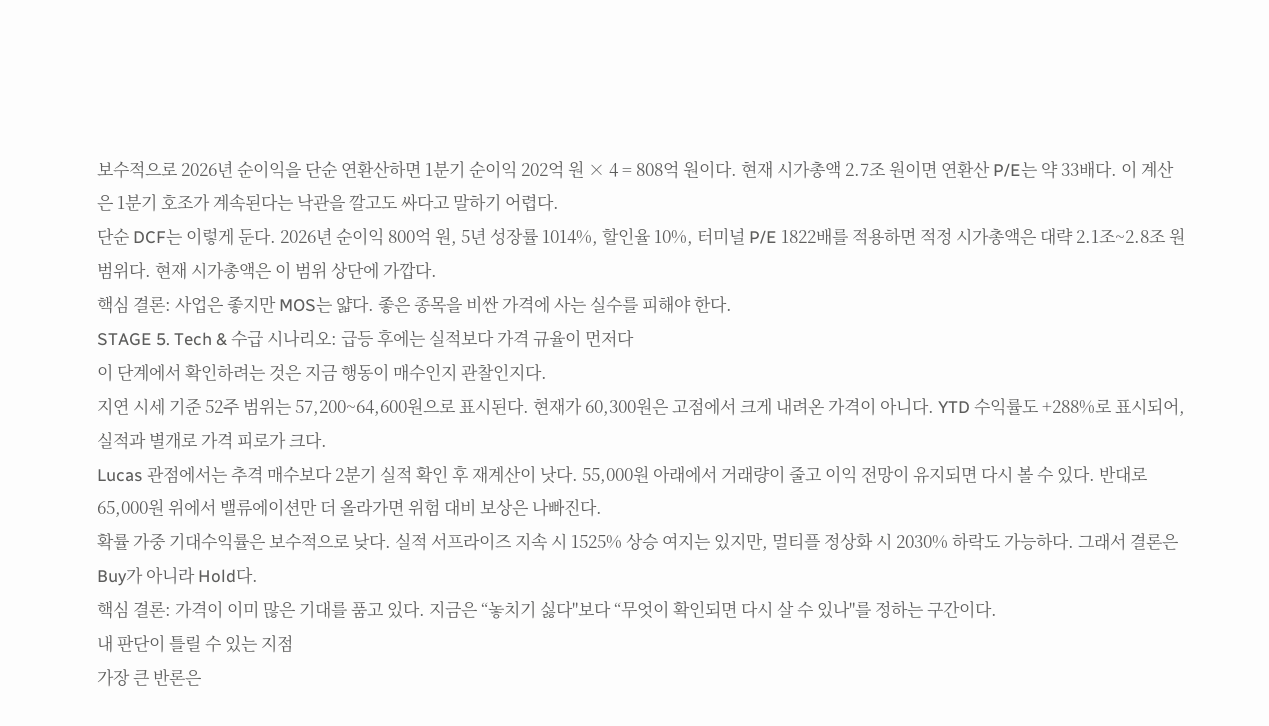보수적으로 2026년 순이익을 단순 연환산하면 1분기 순이익 202억 원 × 4 = 808억 원이다. 현재 시가총액 2.7조 원이면 연환산 P/E는 약 33배다. 이 계산은 1분기 호조가 계속된다는 낙관을 깔고도 싸다고 말하기 어렵다.
단순 DCF는 이렇게 둔다. 2026년 순이익 800억 원, 5년 성장률 1014%, 할인율 10%, 터미널 P/E 1822배를 적용하면 적정 시가총액은 대략 2.1조~2.8조 원 범위다. 현재 시가총액은 이 범위 상단에 가깝다.
핵심 결론: 사업은 좋지만 MOS는 얇다. 좋은 종목을 비싼 가격에 사는 실수를 피해야 한다.
STAGE 5. Tech & 수급 시나리오: 급등 후에는 실적보다 가격 규율이 먼저다
이 단계에서 확인하려는 것은 지금 행동이 매수인지 관찰인지다.
지연 시세 기준 52주 범위는 57,200~64,600원으로 표시된다. 현재가 60,300원은 고점에서 크게 내려온 가격이 아니다. YTD 수익률도 +288%로 표시되어, 실적과 별개로 가격 피로가 크다.
Lucas 관점에서는 추격 매수보다 2분기 실적 확인 후 재계산이 낫다. 55,000원 아래에서 거래량이 줄고 이익 전망이 유지되면 다시 볼 수 있다. 반대로 65,000원 위에서 밸류에이션만 더 올라가면 위험 대비 보상은 나빠진다.
확률 가중 기대수익률은 보수적으로 낮다. 실적 서프라이즈 지속 시 1525% 상승 여지는 있지만, 멀티플 정상화 시 2030% 하락도 가능하다. 그래서 결론은 Buy가 아니라 Hold다.
핵심 결론: 가격이 이미 많은 기대를 품고 있다. 지금은 “놓치기 싫다"보다 “무엇이 확인되면 다시 살 수 있나"를 정하는 구간이다.
내 판단이 틀릴 수 있는 지점
가장 큰 반론은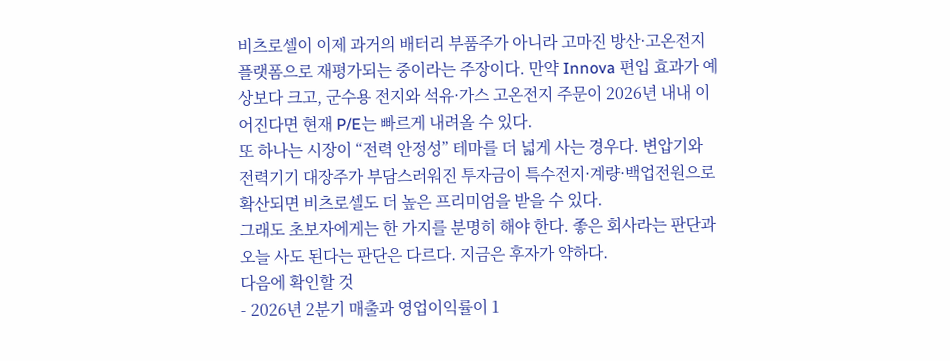비츠로셀이 이제 과거의 배터리 부품주가 아니라 고마진 방산·고온전지 플랫폼으로 재평가되는 중이라는 주장이다. 만약 Innova 편입 효과가 예상보다 크고, 군수용 전지와 석유·가스 고온전지 주문이 2026년 내내 이어진다면 현재 P/E는 빠르게 내려올 수 있다.
또 하나는 시장이 “전력 안정성” 테마를 더 넓게 사는 경우다. 변압기와 전력기기 대장주가 부담스러워진 투자금이 특수전지·계량·백업전원으로 확산되면 비츠로셀도 더 높은 프리미엄을 받을 수 있다.
그래도 초보자에게는 한 가지를 분명히 해야 한다. 좋은 회사라는 판단과 오늘 사도 된다는 판단은 다르다. 지금은 후자가 약하다.
다음에 확인할 것
- 2026년 2분기 매출과 영업이익률이 1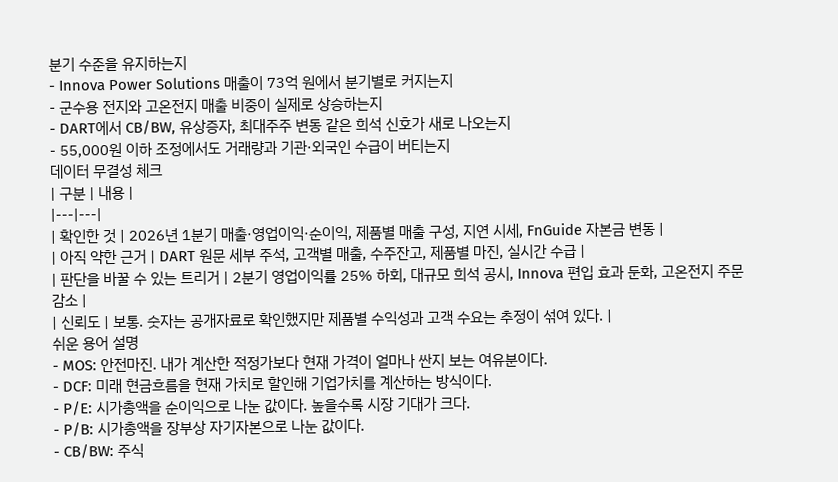분기 수준을 유지하는지
- Innova Power Solutions 매출이 73억 원에서 분기별로 커지는지
- 군수용 전지와 고온전지 매출 비중이 실제로 상승하는지
- DART에서 CB/BW, 유상증자, 최대주주 변동 같은 희석 신호가 새로 나오는지
- 55,000원 이하 조정에서도 거래량과 기관·외국인 수급이 버티는지
데이터 무결성 체크
| 구분 | 내용 |
|---|---|
| 확인한 것 | 2026년 1분기 매출·영업이익·순이익, 제품별 매출 구성, 지연 시세, FnGuide 자본금 변동 |
| 아직 약한 근거 | DART 원문 세부 주석, 고객별 매출, 수주잔고, 제품별 마진, 실시간 수급 |
| 판단을 바꿀 수 있는 트리거 | 2분기 영업이익률 25% 하회, 대규모 희석 공시, Innova 편입 효과 둔화, 고온전지 주문 감소 |
| 신뢰도 | 보통. 숫자는 공개자료로 확인했지만 제품별 수익성과 고객 수요는 추정이 섞여 있다. |
쉬운 용어 설명
- MOS: 안전마진. 내가 계산한 적정가보다 현재 가격이 얼마나 싼지 보는 여유분이다.
- DCF: 미래 현금흐름을 현재 가치로 할인해 기업가치를 계산하는 방식이다.
- P/E: 시가총액을 순이익으로 나눈 값이다. 높을수록 시장 기대가 크다.
- P/B: 시가총액을 장부상 자기자본으로 나눈 값이다.
- CB/BW: 주식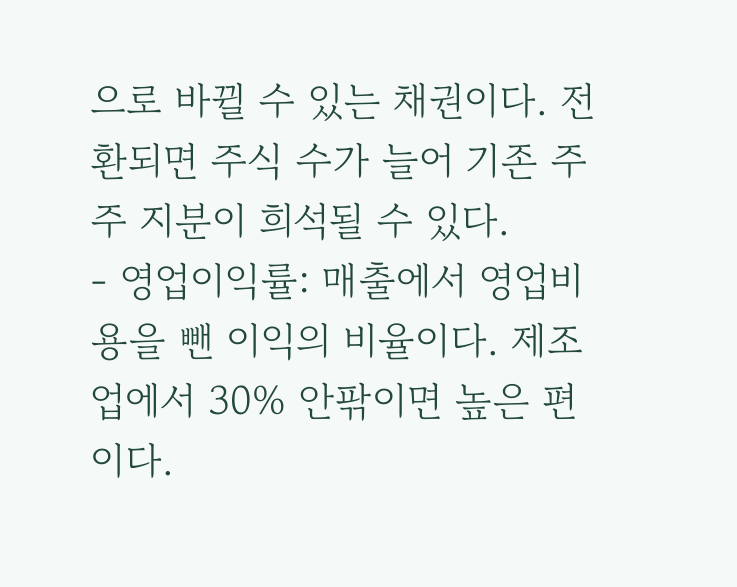으로 바뀔 수 있는 채권이다. 전환되면 주식 수가 늘어 기존 주주 지분이 희석될 수 있다.
- 영업이익률: 매출에서 영업비용을 뺀 이익의 비율이다. 제조업에서 30% 안팎이면 높은 편이다.